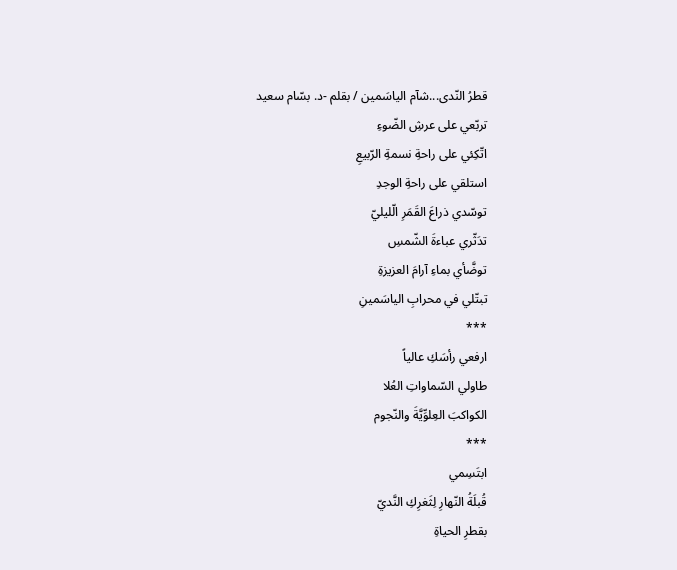قطرُ النّدى...شآم الياسَمين / بقلم -د. بسّام سعيد
تربّعي على عرشِ الضّوءِ
اتّكِئي على راحةِ نسمةِ الرّبيعِ
استلقي على راحةِ الوجدِ
توسّدي ذراعَ القَمَرِ الّليليّ
تدَثّري عباءةَ الشّمسِ
توضَّأي بماءِ آرامَ العزيزةِ
تبتّلي في محرابِ الياسَمينِ
***
ارفعي رأسَكِ عالياً
طاولي السّماواتِ العُلا
الكواكبَ العِلوِّيَّةَ والنّجوم
***
ابتَسِمي
قُبلَةُ النّهارِ لِثَغرِكِ النَّديّ
بقطرِ الحياةِ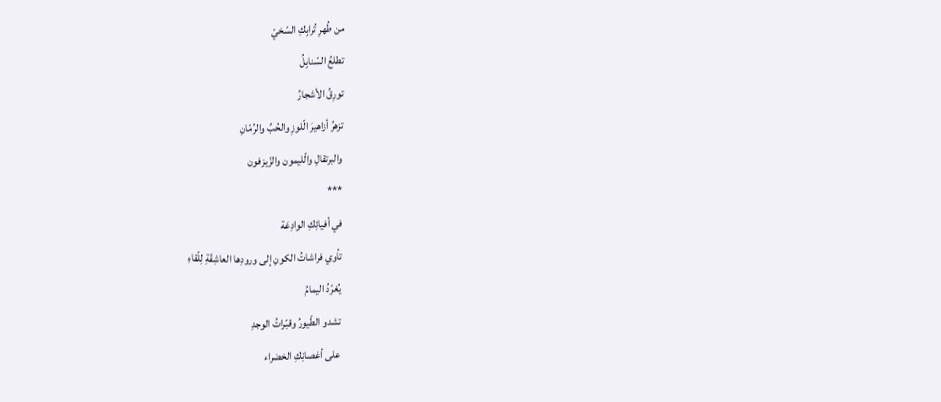من طُهرِ تُرابِكِ السّخيّ
تطلعُ السّنابِلُ
تورِقُ الأشجارُ
تزهرُ أزاهيرَ الّلوزِ والحُبِّ والرُمّانِ
والبرتقالِ والّليمون والزّيزفون
***
في أفيائِكِ الوادِعَة
تأوي فراشاتُ الكونِ إلى ورودِها العاشِقَةِ لِلّقاءِ
يُغرّدُ اليمامُ
تشدو الطّيورُ وقبّراتُ الوجدِ
على أغصانِكِ الخضراء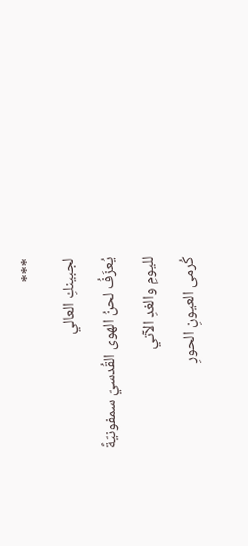***
لجبينكِ العالي
يُعزَفُ لحنُ الهوى القُدسيّ سمفونيّةً
لليومِ والغدِ الآتي
كُرمى العيونِ الحورِ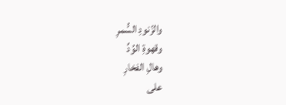والزّنودِ السُّمرِ
وقهوةِ الوُدِّ
وهالِ الفخارِ
على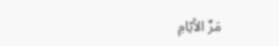مَرِّ الأيّامِ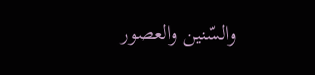والسّنين والعصور